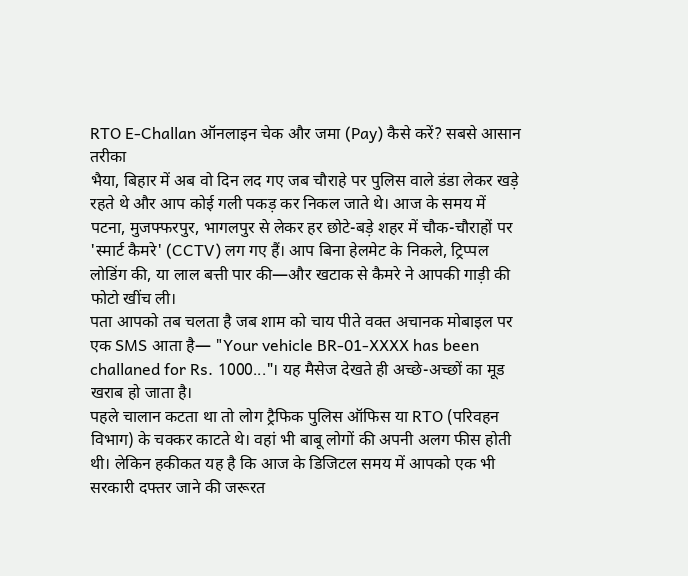RTO E-Challan ऑनलाइन चेक और जमा (Pay) कैसे करें? सबसे आसान तरीका
भैया, बिहार में अब वो दिन लद गए जब चौराहे पर पुलिस वाले डंडा लेकर खड़े रहते थे और आप कोई गली पकड़ कर निकल जाते थे। आज के समय में पटना, मुजफ्फरपुर, भागलपुर से लेकर हर छोटे-बड़े शहर में चौक-चौराहों पर 'स्मार्ट कैमरे' (CCTV) लग गए हैं। आप बिना हेलमेट के निकले, ट्रिप्पल लोडिंग की, या लाल बत्ती पार की—और खटाक से कैमरे ने आपकी गाड़ी की फोटो खींच ली।
पता आपको तब चलता है जब शाम को चाय पीते वक्त अचानक मोबाइल पर एक SMS आता है— "Your vehicle BR-01-XXXX has been challaned for Rs. 1000..."। यह मैसेज देखते ही अच्छे-अच्छों का मूड खराब हो जाता है।
पहले चालान कटता था तो लोग ट्रैफिक पुलिस ऑफिस या RTO (परिवहन विभाग) के चक्कर काटते थे। वहां भी बाबू लोगों की अपनी अलग फीस होती थी। लेकिन हकीकत यह है कि आज के डिजिटल समय में आपको एक भी सरकारी दफ्तर जाने की जरूरत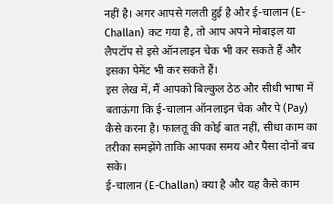नहीं है। अगर आपसे गलती हुई है और ई-चालान (E-Challan) कट गया है, तो आप अपने मोबाइल या लैपटॉप से इसे ऑनलाइन चेक भी कर सकते हैं और इसका पेमेंट भी कर सकते हैं।
इस लेख में, मैं आपको बिल्कुल ठेठ और सीधी भाषा में बताऊंगा कि ई-चालान ऑनलाइन चेक और पे (Pay) कैसे करना है। फालतू की कोई बात नहीं, सीधा काम का तरीका समझेंगे ताकि आपका समय और पैसा दोनों बच सके।
ई-चालान (E-Challan) क्या है और यह कैसे काम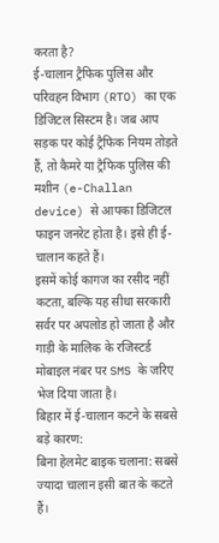करता है?
ई-चालान ट्रैफिक पुलिस और परिवहन विभाग (RTO) का एक डिजिटल सिस्टम है। जब आप सड़क पर कोई ट्रैफिक नियम तोड़ते हैं, तो कैमरे या ट्रैफिक पुलिस की मशीन (e-Challan device) से आपका डिजिटल फाइन जनरेट होता है। इसे ही ई-चालान कहते हैं।
इसमें कोई कागज का रसीद नहीं कटता, बल्कि यह सीधा सरकारी सर्वर पर अपलोड हो जाता है और गाड़ी के मालिक के रजिस्टर्ड मोबाइल नंबर पर SMS के जरिए भेज दिया जाता है।
बिहार में ई-चालान कटने के सबसे बड़े कारण:
बिना हेलमेट बाइक चलाना: सबसे ज्यादा चालान इसी बात के कटते हैं।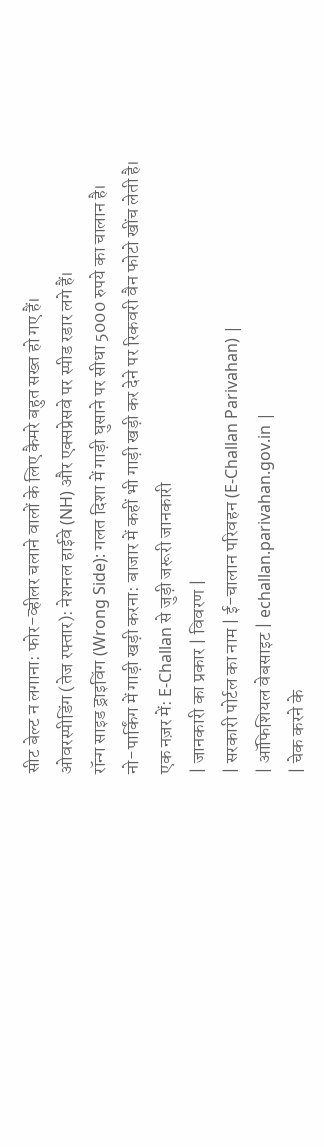सीट बेल्ट न लगाना: फोर-व्हीलर चलाने वालों के लिए कैमरे बहुत सख्त हो गए हैं।
ओवरस्पीडिंग (तेज रफ्तार): नेशनल हाईवे (NH) और एक्सप्रेसवे पर स्पीड रडार लगे हैं।
रॉन्ग साइड ड्राइविंग (Wrong Side): गलत दिशा में गाड़ी घुसाने पर सीधा 5000 रुपये का चालान है।
नो-पार्किंग में गाड़ी खड़ी करना: बाजार में कहीं भी गाड़ी खड़ी कर देने पर रिकवरी वैन फोटो खींच लेती है।
एक नज़र में: E-Challan से जुड़ी जरूरी जानकारी
| जानकारी का प्रकार | विवरण |
| सरकारी पोर्टल का नाम | ई-चालान परिवहन (E-Challan Parivahan) |
| ऑफिशियल वेबसाइट | echallan.parivahan.gov.in |
| चेक करने के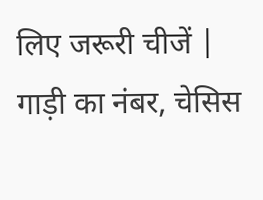लिए जरूरी चीजें | गाड़ी का नंबर, चेसिस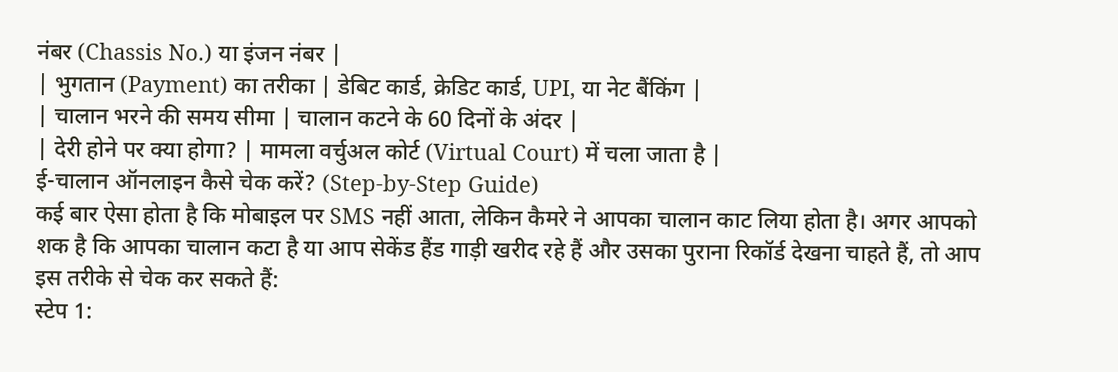नंबर (Chassis No.) या इंजन नंबर |
| भुगतान (Payment) का तरीका | डेबिट कार्ड, क्रेडिट कार्ड, UPI, या नेट बैंकिंग |
| चालान भरने की समय सीमा | चालान कटने के 60 दिनों के अंदर |
| देरी होने पर क्या होगा? | मामला वर्चुअल कोर्ट (Virtual Court) में चला जाता है |
ई-चालान ऑनलाइन कैसे चेक करें? (Step-by-Step Guide)
कई बार ऐसा होता है कि मोबाइल पर SMS नहीं आता, लेकिन कैमरे ने आपका चालान काट लिया होता है। अगर आपको शक है कि आपका चालान कटा है या आप सेकेंड हैंड गाड़ी खरीद रहे हैं और उसका पुराना रिकॉर्ड देखना चाहते हैं, तो आप इस तरीके से चेक कर सकते हैं:
स्टेप 1: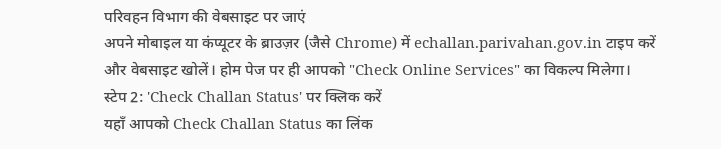परिवहन विभाग की वेबसाइट पर जाएं
अपने मोबाइल या कंप्यूटर के ब्राउज़र (जैसे Chrome) में echallan.parivahan.gov.in टाइप करें और वेबसाइट खोलें। होम पेज पर ही आपको "Check Online Services" का विकल्प मिलेगा।
स्टेप 2: 'Check Challan Status' पर क्लिक करें
यहाँ आपको Check Challan Status का लिंक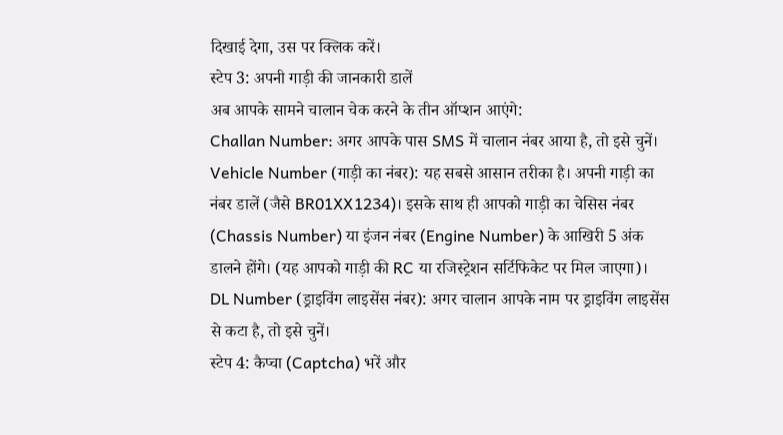दिखाई देगा, उस पर क्लिक करें।
स्टेप 3: अपनी गाड़ी की जानकारी डालें
अब आपके सामने चालान चेक करने के तीन ऑप्शन आएंगे:
Challan Number: अगर आपके पास SMS में चालान नंबर आया है, तो इसे चुनें।
Vehicle Number (गाड़ी का नंबर): यह सबसे आसान तरीका है। अपनी गाड़ी का नंबर डालें (जैसे BR01XX1234)। इसके साथ ही आपको गाड़ी का चेसिस नंबर (Chassis Number) या इंजन नंबर (Engine Number) के आखिरी 5 अंक डालने होंगे। (यह आपको गाड़ी की RC या रजिस्ट्रेशन सर्टिफिकेट पर मिल जाएगा)।
DL Number (ड्राइविंग लाइसेंस नंबर): अगर चालान आपके नाम पर ड्राइविंग लाइसेंस से कटा है, तो इसे चुनें।
स्टेप 4: कैप्चा (Captcha) भरें और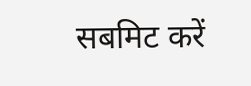सबमिट करें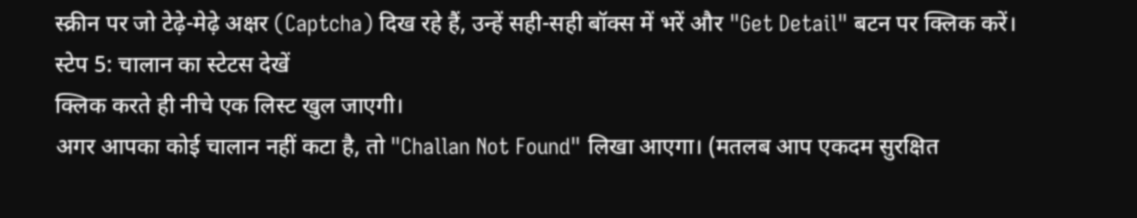स्क्रीन पर जो टेढ़े-मेढ़े अक्षर (Captcha) दिख रहे हैं, उन्हें सही-सही बॉक्स में भरें और "Get Detail" बटन पर क्लिक करें।
स्टेप 5: चालान का स्टेटस देखें
क्लिक करते ही नीचे एक लिस्ट खुल जाएगी।
अगर आपका कोई चालान नहीं कटा है, तो "Challan Not Found" लिखा आएगा। (मतलब आप एकदम सुरक्षित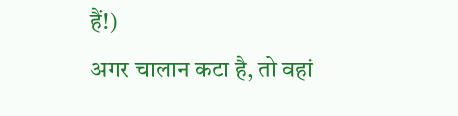हैं!)
अगर चालान कटा है, तो वहां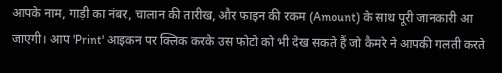आपके नाम, गाड़ी का नंबर, चालान की तारीख, और फाइन की रकम (Amount) के साथ पूरी जानकारी आ जाएगी। आप 'Print' आइकन पर क्लिक करके उस फोटो को भी देख सकते हैं जो कैमरे ने आपकी गलती करते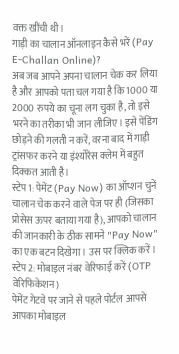वक्त खींची थी।
गाड़ी का चालान ऑनलाइन कैसे भरें (Pay E-Challan Online)?
अब जब आपने अपना चालान चेक कर लिया है और आपको पता चल गया है कि 1000 या 2000 रुपये का चूना लग चुका है, तो इसे भरने का तरीका भी जान लीजिए। इसे पेंडिंग छोड़ने की गलती न करें, वरना बाद में गाड़ी ट्रांसफर करने या इंश्योरेंस क्लेम में बहुत दिक्कत आती है।
स्टेप 1: पेमेंट (Pay Now) का ऑप्शन चुनें
चालान चेक करने वाले पेज पर ही (जिसका प्रोसेस ऊपर बताया गया है), आपको चालान की जानकारी के ठीक सामने "Pay Now" का एक बटन दिखेगा। उस पर क्लिक करें।
स्टेप 2: मोबाइल नंबर वेरिफाई करें (OTP वेरिफिकेशन)
पेमेंट गेटवे पर जाने से पहले पोर्टल आपसे आपका मोबाइल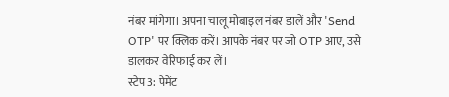नंबर मांगेगा। अपना चालू मोबाइल नंबर डालें और 'Send OTP' पर क्लिक करें। आपके नंबर पर जो OTP आए, उसे डालकर वेरिफाई कर लें।
स्टेप 3: पेमेंट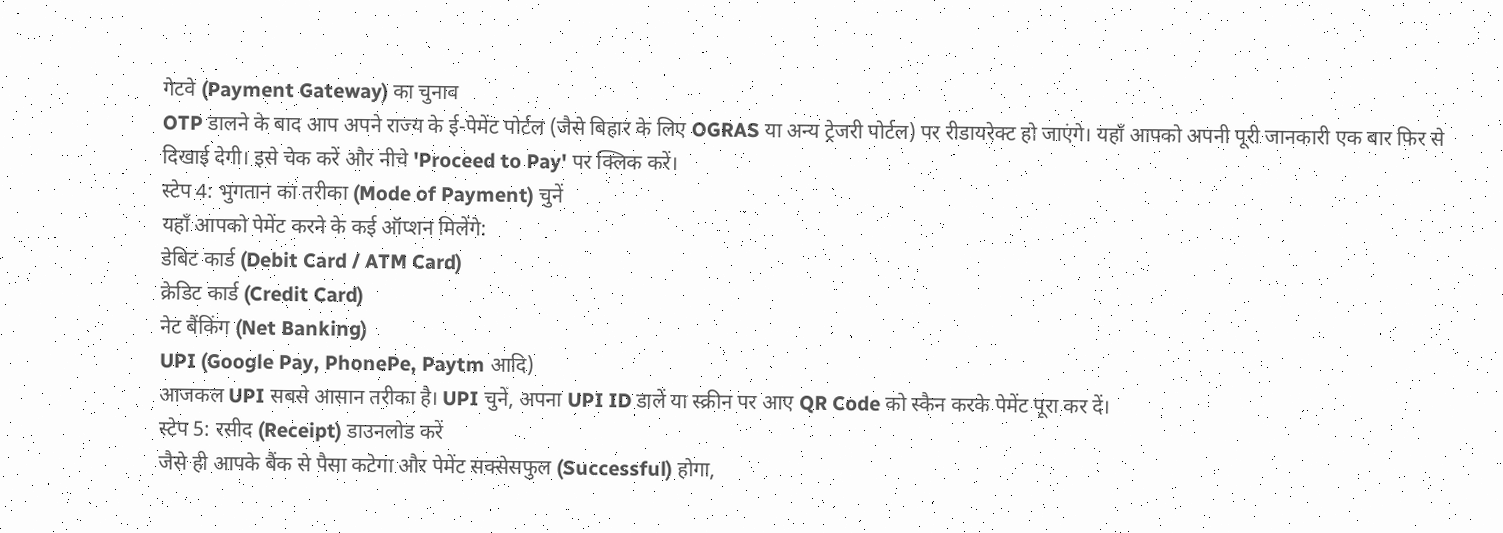गेटवे (Payment Gateway) का चुनाव
OTP डालने के बाद आप अपने राज्य के ई-पेमेंट पोर्टल (जैसे बिहार के लिए OGRAS या अन्य ट्रेजरी पोर्टल) पर रीडायरेक्ट हो जाएंगे। यहाँ आपको अपनी पूरी जानकारी एक बार फिर से दिखाई देगी। इसे चेक करें और नीचे 'Proceed to Pay' पर क्लिक करें।
स्टेप 4: भुगतान का तरीका (Mode of Payment) चुनें
यहाँ आपको पेमेंट करने के कई ऑप्शन मिलेंगे:
डेबिट कार्ड (Debit Card / ATM Card)
क्रेडिट कार्ड (Credit Card)
नेट बैंकिंग (Net Banking)
UPI (Google Pay, PhonePe, Paytm आदि)
आजकल UPI सबसे आसान तरीका है। UPI चुनें, अपना UPI ID डालें या स्क्रीन पर आए QR Code को स्कैन करके पेमेंट पूरा कर दें।
स्टेप 5: रसीद (Receipt) डाउनलोड करें
जैसे ही आपके बैंक से पैसा कटेगा और पेमेंट सक्सेसफुल (Successful) होगा,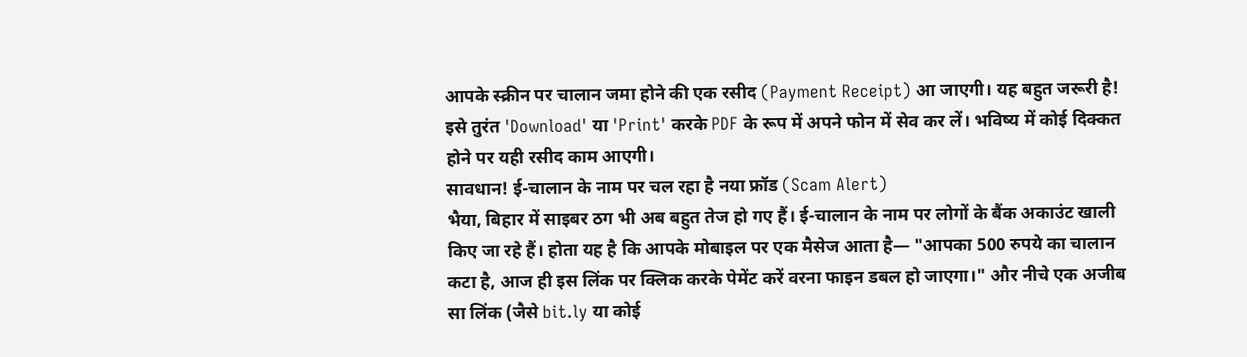आपके स्क्रीन पर चालान जमा होने की एक रसीद (Payment Receipt) आ जाएगी। यह बहुत जरूरी है! इसे तुरंत 'Download' या 'Print' करके PDF के रूप में अपने फोन में सेव कर लें। भविष्य में कोई दिक्कत होने पर यही रसीद काम आएगी।
सावधान! ई-चालान के नाम पर चल रहा है नया फ्रॉड (Scam Alert)
भैया, बिहार में साइबर ठग भी अब बहुत तेज हो गए हैं। ई-चालान के नाम पर लोगों के बैंक अकाउंट खाली किए जा रहे हैं। होता यह है कि आपके मोबाइल पर एक मैसेज आता है— "आपका 500 रुपये का चालान कटा है, आज ही इस लिंक पर क्लिक करके पेमेंट करें वरना फाइन डबल हो जाएगा।" और नीचे एक अजीब सा लिंक (जैसे bit.ly या कोई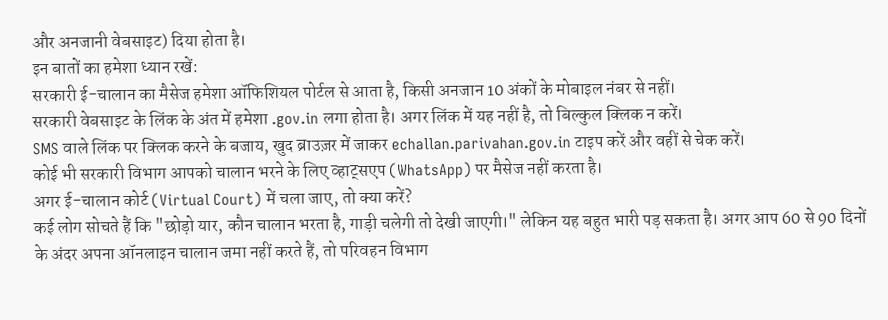और अनजानी वेबसाइट) दिया होता है।
इन बातों का हमेशा ध्यान रखें:
सरकारी ई-चालान का मैसेज हमेशा ऑफिशियल पोर्टल से आता है, किसी अनजान 10 अंकों के मोबाइल नंबर से नहीं।
सरकारी वेबसाइट के लिंक के अंत में हमेशा .gov.in लगा होता है। अगर लिंक में यह नहीं है, तो बिल्कुल क्लिक न करें।
SMS वाले लिंक पर क्लिक करने के बजाय, खुद ब्राउज़र में जाकर echallan.parivahan.gov.in टाइप करें और वहीं से चेक करें।
कोई भी सरकारी विभाग आपको चालान भरने के लिए व्हाट्सएप (WhatsApp) पर मैसेज नहीं करता है।
अगर ई-चालान कोर्ट (Virtual Court) में चला जाए, तो क्या करें?
कई लोग सोचते हैं कि "छोड़ो यार, कौन चालान भरता है, गाड़ी चलेगी तो देखी जाएगी।" लेकिन यह बहुत भारी पड़ सकता है। अगर आप 60 से 90 दिनों के अंदर अपना ऑनलाइन चालान जमा नहीं करते हैं, तो परिवहन विभाग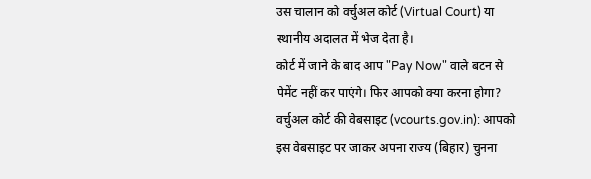उस चालान को वर्चुअल कोर्ट (Virtual Court) या स्थानीय अदालत में भेज देता है।
कोर्ट में जाने के बाद आप "Pay Now" वाले बटन से पेमेंट नहीं कर पाएंगे। फिर आपको क्या करना होगा?
वर्चुअल कोर्ट की वेबसाइट (vcourts.gov.in): आपको इस वेबसाइट पर जाकर अपना राज्य (बिहार) चुनना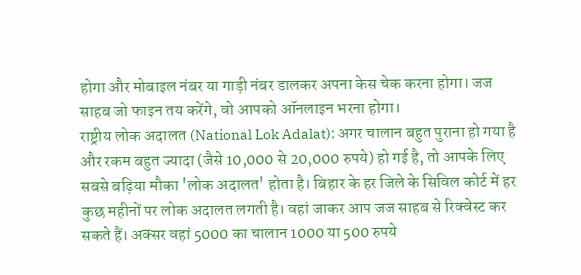होगा और मोबाइल नंबर या गाड़ी नंबर डालकर अपना केस चेक करना होगा। जज साहब जो फाइन तय करेंगे, वो आपको ऑनलाइन भरना होगा।
राष्ट्रीय लोक अदालत (National Lok Adalat): अगर चालान बहुत पुराना हो गया है और रकम बहुत ज्यादा (जैसे 10,000 से 20,000 रुपये) हो गई है, तो आपके लिए सबसे बढ़िया मौका 'लोक अदालत' होता है। बिहार के हर जिले के सिविल कोर्ट में हर कुछ महीनों पर लोक अदालत लगती है। वहां जाकर आप जज साहब से रिक्वेस्ट कर सकते हैं। अक्सर वहां 5000 का चालान 1000 या 500 रुपये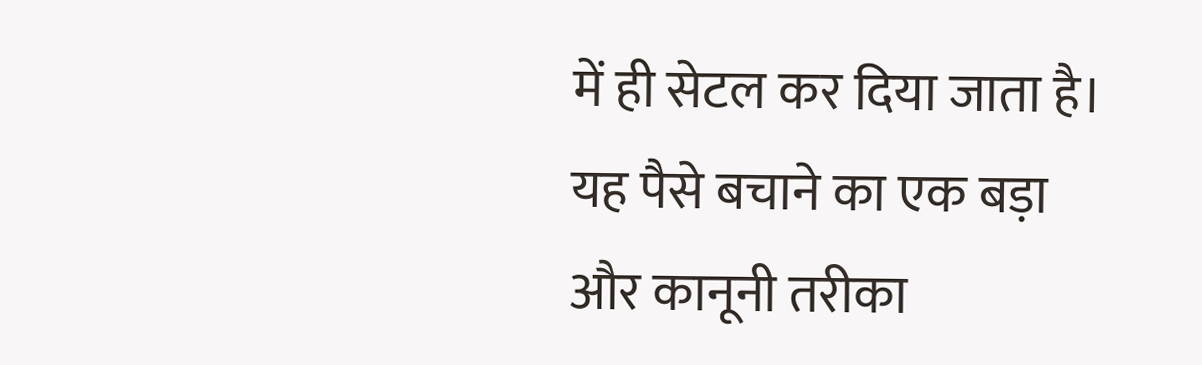में ही सेटल कर दिया जाता है। यह पैसे बचाने का एक बड़ा और कानूनी तरीका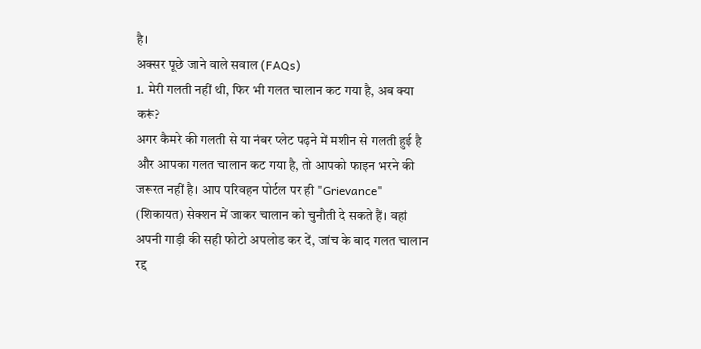है।
अक्सर पूछे जाने वाले सवाल (FAQs)
1. मेरी गलती नहीं थी, फिर भी गलत चालान कट गया है, अब क्या करूं?
अगर कैमरे की गलती से या नंबर प्लेट पढ़ने में मशीन से गलती हुई है और आपका गलत चालान कट गया है, तो आपको फाइन भरने की जरूरत नहीं है। आप परिवहन पोर्टल पर ही "Grievance" (शिकायत) सेक्शन में जाकर चालान को चुनौती दे सकते हैं। वहां अपनी गाड़ी की सही फोटो अपलोड कर दें, जांच के बाद गलत चालान रद्द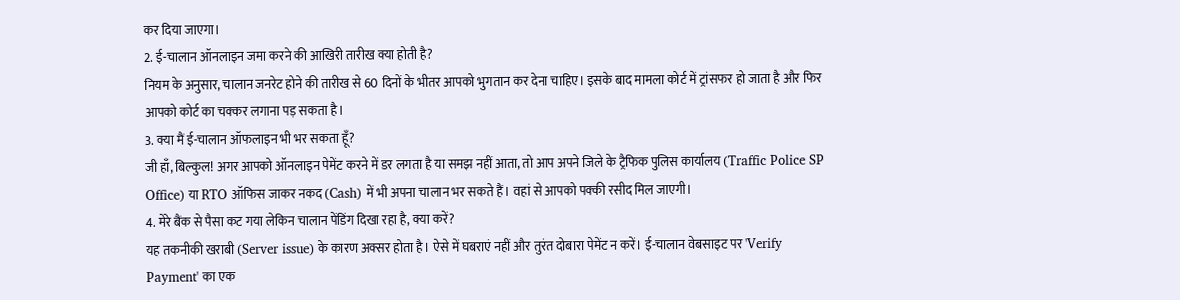कर दिया जाएगा।
2. ई-चालान ऑनलाइन जमा करने की आखिरी तारीख क्या होती है?
नियम के अनुसार, चालान जनरेट होने की तारीख से 60 दिनों के भीतर आपको भुगतान कर देना चाहिए। इसके बाद मामला कोर्ट में ट्रांसफर हो जाता है और फिर आपको कोर्ट का चक्कर लगाना पड़ सकता है।
3. क्या मैं ई-चालान ऑफलाइन भी भर सकता हूँ?
जी हाँ, बिल्कुल! अगर आपको ऑनलाइन पेमेंट करने में डर लगता है या समझ नहीं आता, तो आप अपने जिले के ट्रैफिक पुलिस कार्यालय (Traffic Police SP Office) या RTO ऑफिस जाकर नकद (Cash) में भी अपना चालान भर सकते हैं। वहां से आपको पक्की रसीद मिल जाएगी।
4. मेरे बैंक से पैसा कट गया लेकिन चालान पेंडिंग दिखा रहा है, क्या करें?
यह तकनीकी खराबी (Server issue) के कारण अक्सर होता है। ऐसे में घबराएं नहीं और तुरंत दोबारा पेमेंट न करें। ई-चालान वेबसाइट पर 'Verify Payment' का एक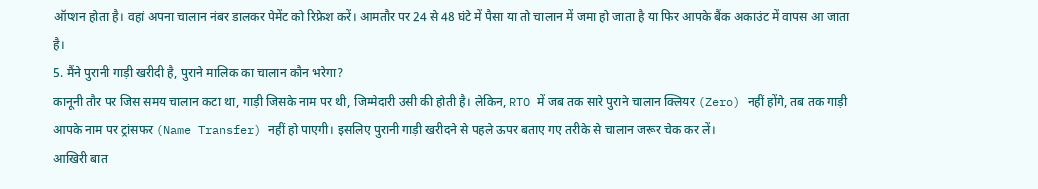ऑप्शन होता है। वहां अपना चालान नंबर डालकर पेमेंट को रिफ्रेश करें। आमतौर पर 24 से 48 घंटे में पैसा या तो चालान में जमा हो जाता है या फिर आपके बैंक अकाउंट में वापस आ जाता है।
5. मैंने पुरानी गाड़ी खरीदी है, पुराने मालिक का चालान कौन भरेगा?
कानूनी तौर पर जिस समय चालान कटा था, गाड़ी जिसके नाम पर थी, जिम्मेदारी उसी की होती है। लेकिन, RTO में जब तक सारे पुराने चालान क्लियर (Zero) नहीं होंगे, तब तक गाड़ी आपके नाम पर ट्रांसफर (Name Transfer) नहीं हो पाएगी। इसलिए पुरानी गाड़ी खरीदने से पहले ऊपर बताए गए तरीके से चालान जरूर चेक कर लें।
आखिरी बात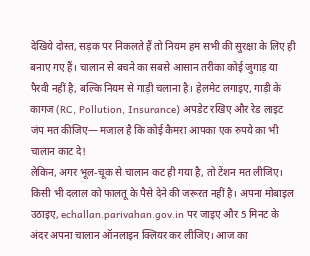देखिये दोस्त, सड़क पर निकलते हैं तो नियम हम सभी की सुरक्षा के लिए ही बनाए गए हैं। चालान से बचने का सबसे आसान तरीका कोई जुगाड़ या पैरवी नहीं है, बल्कि नियम से गाड़ी चलाना है। हेलमेट लगाइए, गाड़ी के कागज (RC, Pollution, Insurance) अपडेट रखिए और रेड लाइट जंप मत कीजिए— मजाल है कि कोई कैमरा आपका एक रुपये का भी चालान काट दे!
लेकिन, अगर भूल-चूक से चालान कट ही गया है, तो टेंशन मत लीजिए। किसी भी दलाल को फालतू के पैसे देने की जरूरत नहीं है। अपना मोबाइल उठाइए, echallan.parivahan.gov.in पर जाइए और 5 मिनट के अंदर अपना चालान ऑनलाइन क्लियर कर लीजिए। आज का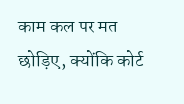काम कल पर मत छोड़िए, क्योंकि कोर्ट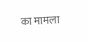का मामला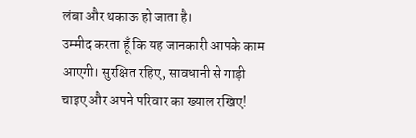लंबा और थकाऊ हो जाता है।
उम्मीद करता हूँ कि यह जानकारी आपके काम आएगी। सुरक्षित रहिए, सावधानी से गाड़ी चाइए और अपने परिवार का ख्याल रखिए!